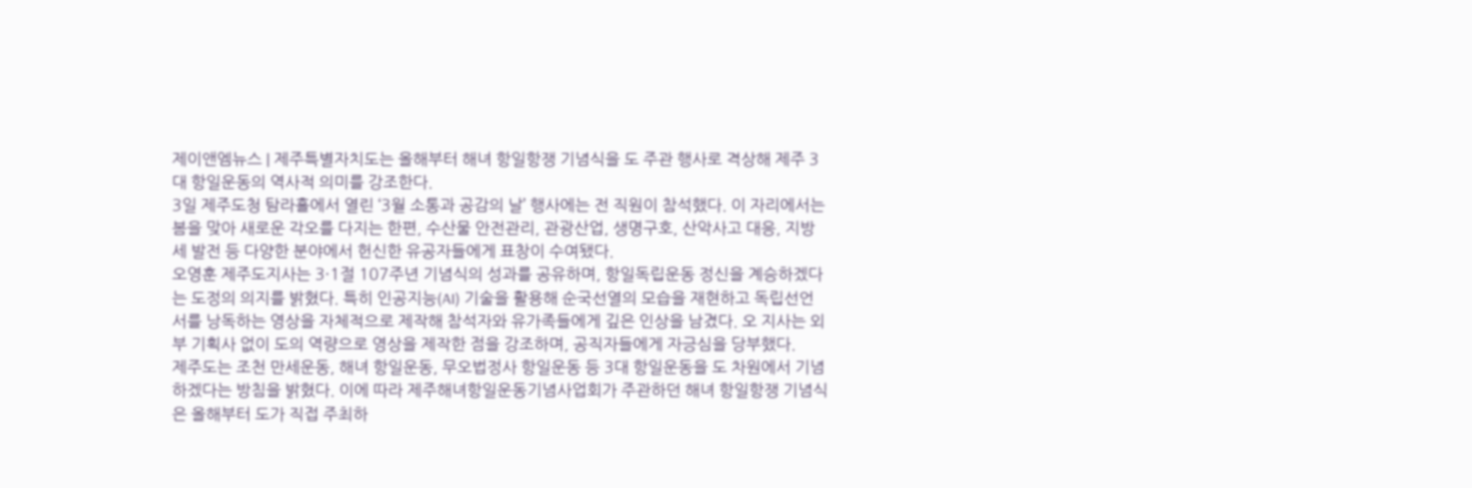제이앤엠뉴스 | 제주특별자치도는 올해부터 해녀 항일항쟁 기념식을 도 주관 행사로 격상해 제주 3대 항일운동의 역사적 의미를 강조한다.
3일 제주도청 탐라홀에서 열린 ‘3월 소통과 공감의 날’ 행사에는 전 직원이 참석했다. 이 자리에서는 봄을 맞아 새로운 각오를 다지는 한편, 수산물 안전관리, 관광산업, 생명구호, 산악사고 대응, 지방세 발전 등 다양한 분야에서 헌신한 유공자들에게 표창이 수여됐다.
오영훈 제주도지사는 3·1절 107주년 기념식의 성과를 공유하며, 항일독립운동 정신을 계승하겠다는 도정의 의지를 밝혔다. 특히 인공지능(AI) 기술을 활용해 순국선열의 모습을 재현하고 독립선언서를 낭독하는 영상을 자체적으로 제작해 참석자와 유가족들에게 깊은 인상을 남겼다. 오 지사는 외부 기획사 없이 도의 역량으로 영상을 제작한 점을 강조하며, 공직자들에게 자긍심을 당부했다.
제주도는 조천 만세운동, 해녀 항일운동, 무오법정사 항일운동 등 3대 항일운동을 도 차원에서 기념하겠다는 방침을 밝혔다. 이에 따라 제주해녀항일운동기념사업회가 주관하던 해녀 항일항쟁 기념식은 올해부터 도가 직접 주최하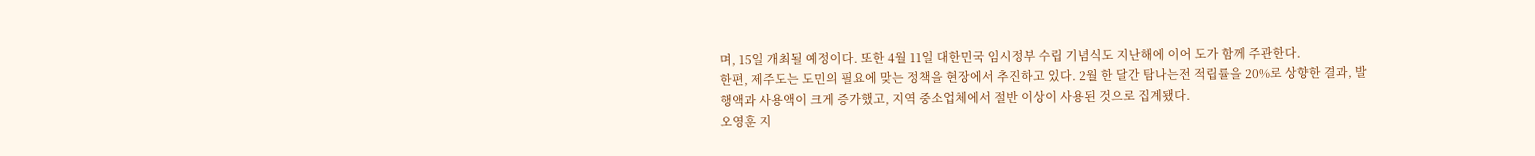며, 15일 개최될 예정이다. 또한 4월 11일 대한민국 임시정부 수립 기념식도 지난해에 이어 도가 함께 주관한다.
한편, 제주도는 도민의 필요에 맞는 정책을 현장에서 추진하고 있다. 2월 한 달간 탐나는전 적립률을 20%로 상향한 결과, 발행액과 사용액이 크게 증가했고, 지역 중소업체에서 절반 이상이 사용된 것으로 집계됐다.
오영훈 지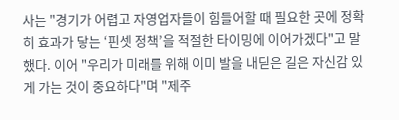사는 "경기가 어렵고 자영업자들이 힘들어할 때 필요한 곳에 정확히 효과가 닿는 ‘핀셋 정책’을 적절한 타이밍에 이어가겠다"고 말했다. 이어 "우리가 미래를 위해 이미 발을 내딛은 길은 자신감 있게 가는 것이 중요하다"며 "제주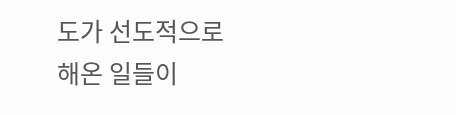도가 선도적으로 해온 일들이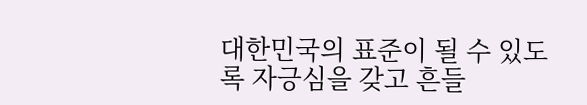대한민국의 표준이 될 수 있도록 자긍심을 갖고 흔들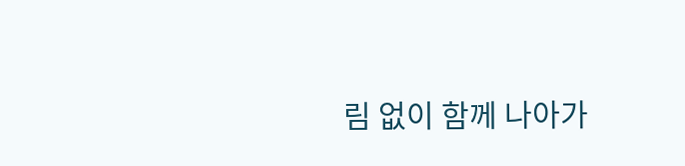림 없이 함께 나아가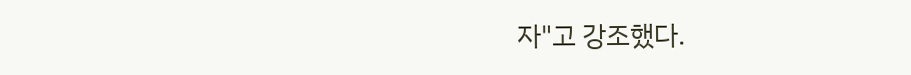자"고 강조했다.